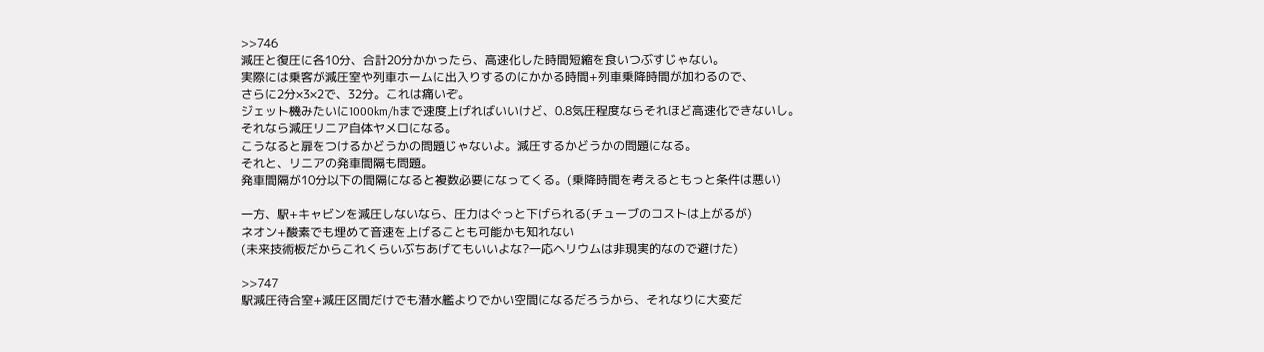>>746
減圧と復圧に各10分、合計20分かかったら、高速化した時間短縮を食いつぶすじゃない。
実際には乗客が減圧室や列車ホームに出入りするのにかかる時間+列車乗降時間が加わるので、
さらに2分×3×2で、32分。これは痛いぞ。
ジェット機みたいに1000km/hまで速度上げればいいけど、0.8気圧程度ならそれほど高速化できないし。
それなら減圧リニア自体ヤメロになる。
こうなると扉をつけるかどうかの問題じゃないよ。減圧するかどうかの問題になる。
それと、リニアの発車間隔も問題。
発車間隔が10分以下の間隔になると複数必要になってくる。(乗降時間を考えるともっと条件は悪い)

一方、駅+キャビンを減圧しないなら、圧力はぐっと下げられる(チューブのコストは上がるが)
ネオン+酸素でも埋めて音速を上げることも可能かも知れない
(未来技術板だからこれくらいぶちあげてもいいよな?一応ヘリウムは非現実的なので避けた)

>>747
駅減圧待合室+減圧区間だけでも潜水艦よりでかい空間になるだろうから、それなりに大変だ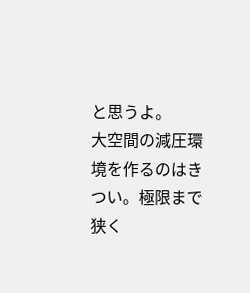と思うよ。
大空間の減圧環境を作るのはきつい。極限まで狭く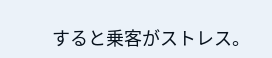すると乗客がストレス。